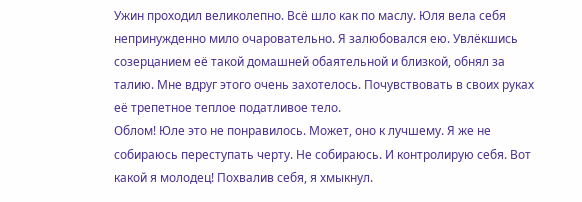Ужин проходил великолепно. Всё шло как по маслу. Юля вела себя непринужденно мило очаровательно. Я залюбовался ею. Увлёкшись созерцанием её такой домашней обаятельной и близкой, обнял за талию. Мне вдруг этого очень захотелось. Почувствовать в своих руках её трепетное теплое податливое тело.
Облом! Юле это не понравилось. Может, оно к лучшему. Я же не собираюсь переступать черту. Не собираюсь. И контролирую себя. Вот какой я молодец! Похвалив себя, я хмыкнул.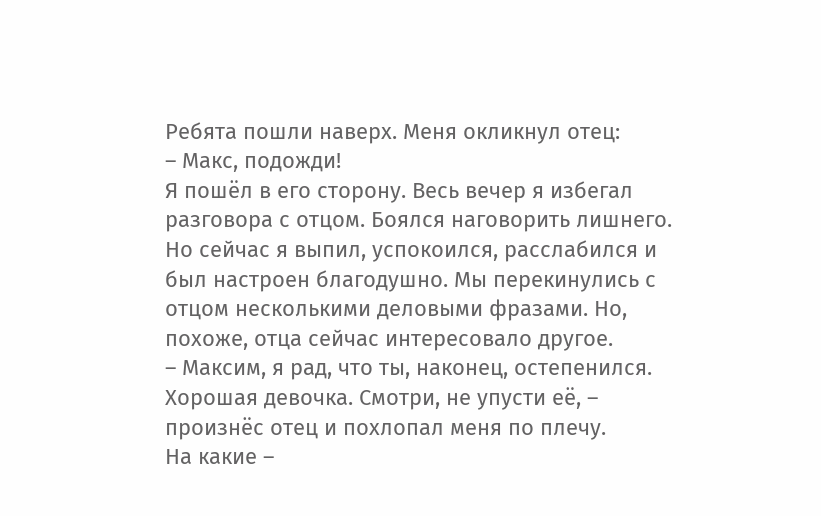Ребята пошли наверх. Меня окликнул отец:
– Макс, подожди!
Я пошёл в его сторону. Весь вечер я избегал разговора с отцом. Боялся наговорить лишнего. Но сейчас я выпил, успокоился, расслабился и был настроен благодушно. Мы перекинулись с отцом несколькими деловыми фразами. Но, похоже, отца сейчас интересовало другое.
– Максим, я рад, что ты, наконец, остепенился. Хорошая девочка. Смотри, не упусти её, – произнёс отец и похлопал меня по плечу.
На какие –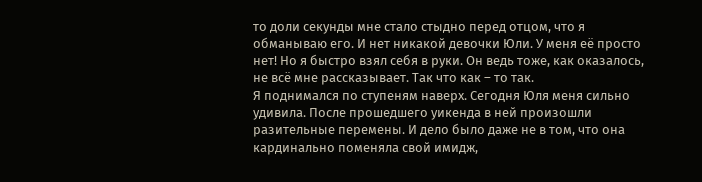то доли секунды мне стало стыдно перед отцом, что я обманываю его. И нет никакой девочки Юли. У меня её просто нет! Но я быстро взял себя в руки. Он ведь тоже, как оказалось, не всё мне рассказывает. Так что как – то так.
Я поднимался по ступеням наверх. Сегодня Юля меня сильно удивила. После прошедшего уикенда в ней произошли разительные перемены. И дело было даже не в том, что она кардинально поменяла свой имидж,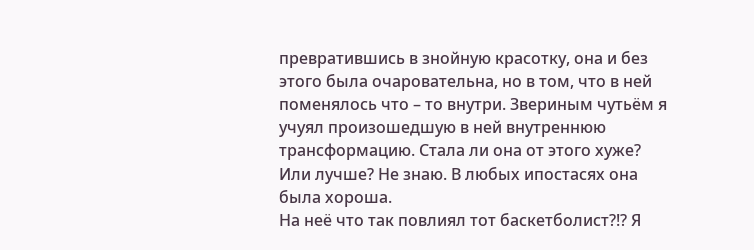превратившись в знойную красотку, она и без этого была очаровательна, но в том, что в ней поменялось что – то внутри. Звериным чутьём я учуял произошедшую в ней внутреннюю трансформацию. Стала ли она от этого хуже? Или лучше? Не знаю. В любых ипостасях она была хороша.
На неё что так повлиял тот баскетболист?!? Я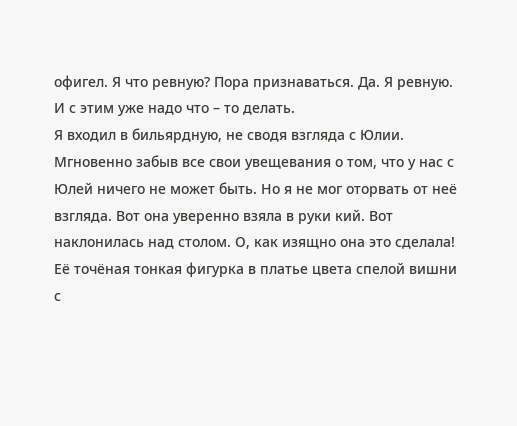офигел. Я что ревную? Пора признаваться. Да. Я ревную. И с этим уже надо что – то делать.
Я входил в бильярдную, не сводя взгляда с Юлии. Мгновенно забыв все свои увещевания о том, что у нас с Юлей ничего не может быть. Но я не мог оторвать от неё взгляда. Вот она уверенно взяла в руки кий. Вот наклонилась над столом. О, как изящно она это сделала! Её точёная тонкая фигурка в платье цвета спелой вишни с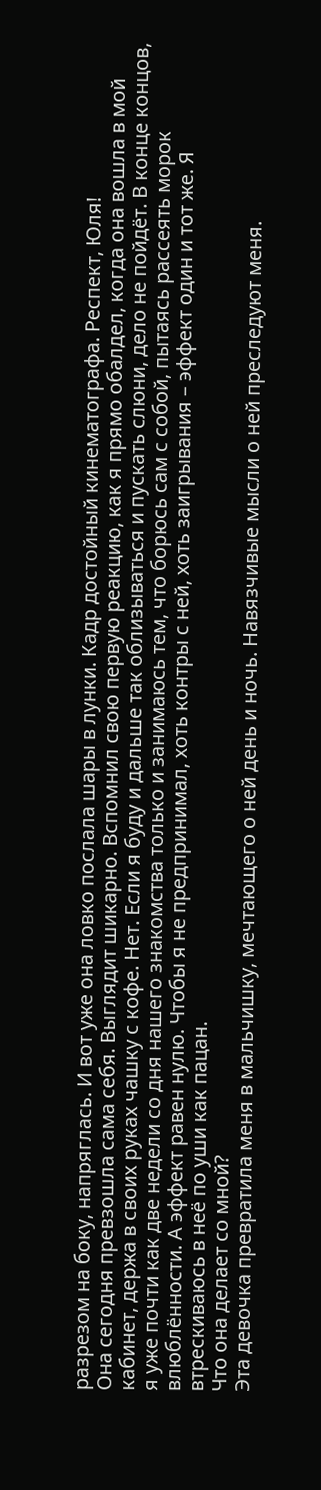разрезом на боку, напряглась. И вот уже она ловко послала шары в лунки. Кадр достойный кинематографа. Респект, Юля!
Она сегодня превзошла сама себя. Выглядит шикарно. Вспомнил свою первую реакцию, как я прямо обалдел, когда она вошла в мой кабинет, держа в своих руках чашку с кофе. Нет. Если я буду и дальше так облизываться и пускать слюни, дело не пойдёт. В конце концов, я уже почти как две недели со дня нашего знакомства только и занимаюсь тем, что борюсь сам с собой, пытаясь рассеять морок влюблённости. А эффект равен нулю. Чтобы я не предпринимал, хоть контры с ней, хоть заигрывания – эффект один и тот же. Я втрескиваюсь в неё по уши как пацан.
Что она делает со мной?
Эта девочка превратила меня в мальчишку, мечтающего о ней день и ночь. Навязчивые мысли о ней преследуют меня.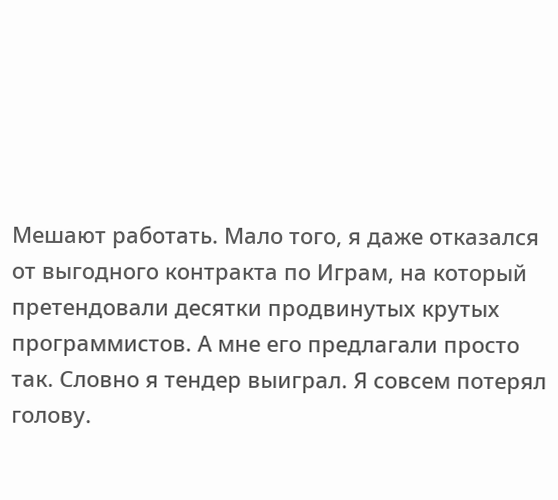Мешают работать. Мало того, я даже отказался от выгодного контракта по Играм, на который претендовали десятки продвинутых крутых программистов. А мне его предлагали просто так. Словно я тендер выиграл. Я совсем потерял голову.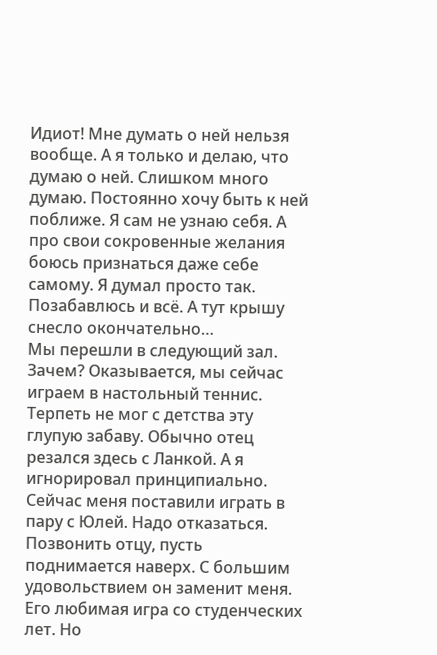Идиот! Мне думать о ней нельзя вообще. А я только и делаю, что думаю о ней. Слишком много думаю. Постоянно хочу быть к ней поближе. Я сам не узнаю себя. А про свои сокровенные желания боюсь признаться даже себе самому. Я думал просто так. Позабавлюсь и всё. А тут крышу снесло окончательно…
Мы перешли в следующий зал. Зачем? Оказывается, мы сейчас играем в настольный теннис. Терпеть не мог с детства эту глупую забаву. Обычно отец резался здесь с Ланкой. А я игнорировал принципиально. Сейчас меня поставили играть в пару с Юлей. Надо отказаться. Позвонить отцу, пусть поднимается наверх. С большим удовольствием он заменит меня. Его любимая игра со студенческих лет. Но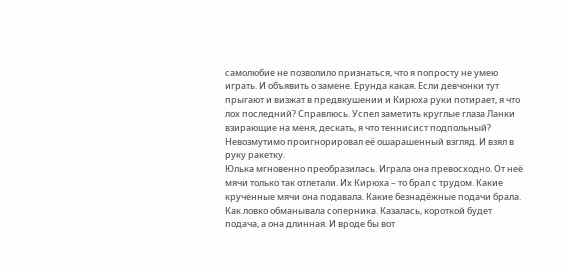самолюбие не позволило признаться, что я попросту не умею играть. И объявить о замене. Ерунда какая. Если девчонки тут прыгают и визжат в предвкушении и Кирюха руки потирает, я что лох последний? Справлюсь. Успел заметить круглые глаза Ланки взирающие на меня, дескать, я что теннисист подпольный? Невозмутимо проигнорировал её ошарашенный взгляд. И взял в руку ракетку.
Юлька мгновенно преобразилась. Играла она превосходно. От неё мячи только так отлетали. Их Кирюха – то брал с трудом. Какие крученные мячи она подавала. Какие безнадёжные подачи брала. Как ловко обманывала соперника. Казалась, короткой будет подача, а она длинная. И вроде бы вот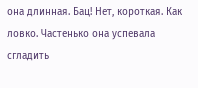она длинная. Бац! Нет, короткая. Как ловко. Частенько она успевала сгладить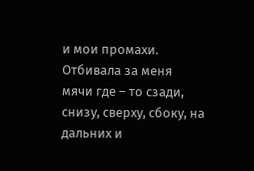и мои промахи. Отбивала за меня мячи где – то сзади, снизу, сверху, сбоку, на дальних и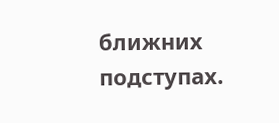ближних подступах.